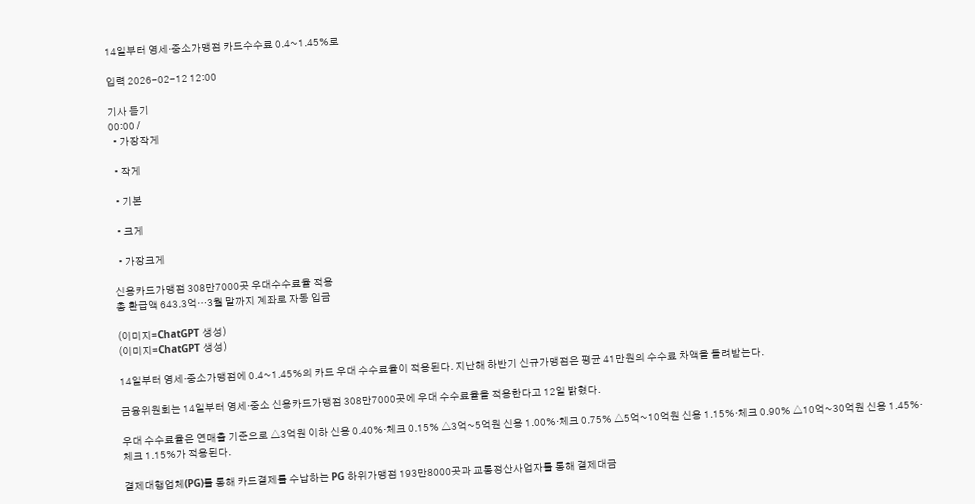14일부터 영세·중소가맹점 카드수수료 0.4~1.45%로

입력 2026-02-12 12:00

기사 듣기
00:00 /
  • 가장작게

  • 작게

  • 기본

  • 크게

  • 가장크게

신용카드가맹점 308만7000곳 우대수수료율 적용
총 환급액 643.3억…3월 말까지 계좌로 자동 입금

(이미지=ChatGPT 생성)
(이미지=ChatGPT 생성)

14일부터 영세·중소가맹점에 0.4~1.45%의 카드 우대 수수료율이 적용된다. 지난해 하반기 신규가맹점은 평균 41만원의 수수료 차액을 돌려받는다.

금융위원회는 14일부터 영세·중소 신용카드가맹점 308만7000곳에 우대 수수료율을 적용한다고 12일 밝혔다.

우대 수수료율은 연매출 기준으로 △3억원 이하 신용 0.40%·체크 0.15% △3억~5억원 신용 1.00%·체크 0.75% △5억~10억원 신용 1.15%·체크 0.90% △10억~30억원 신용 1.45%·체크 1.15%가 적용된다.

결제대행업체(PG)를 통해 카드결제를 수납하는 PG 하위가맹점 193만8000곳과 교통정산사업자를 통해 결제대금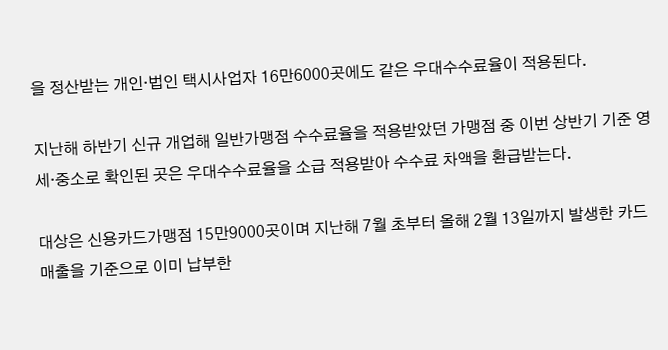을 정산받는 개인·법인 택시사업자 16만6000곳에도 같은 우대수수료율이 적용된다.

지난해 하반기 신규 개업해 일반가맹점 수수료율을 적용받았던 가맹점 중 이번 상반기 기준 영세·중소로 확인된 곳은 우대수수료율을 소급 적용받아 수수료 차액을 환급받는다.

대상은 신용카드가맹점 15만9000곳이며 지난해 7월 초부터 올해 2월 13일까지 발생한 카드매출을 기준으로 이미 납부한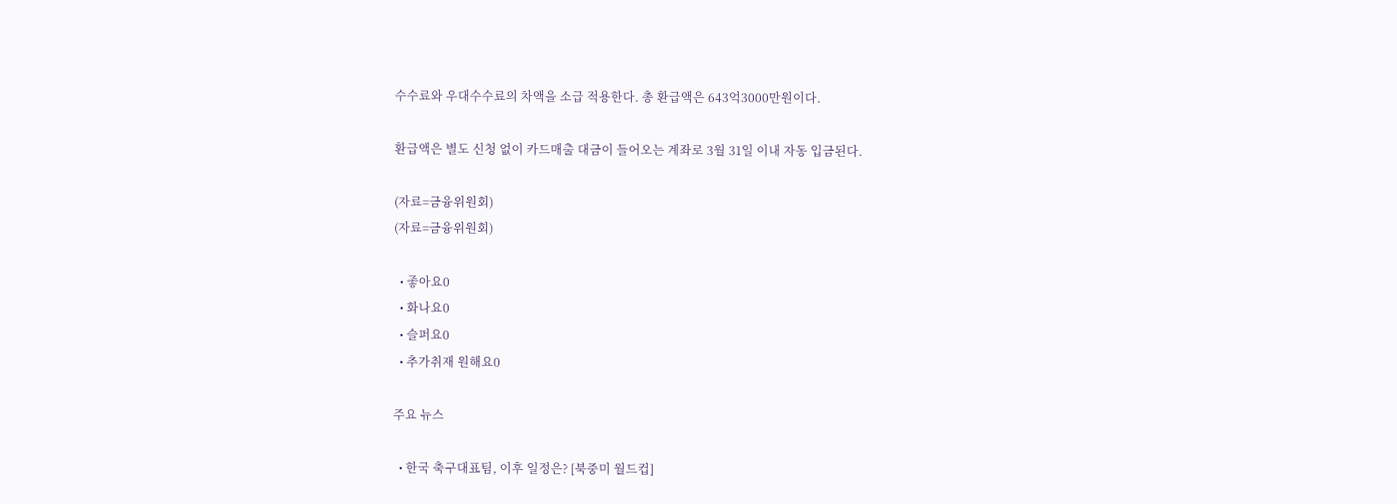수수료와 우대수수료의 차액을 소급 적용한다. 총 환급액은 643억3000만원이다.

환급액은 별도 신청 없이 카드매출 대금이 들어오는 계좌로 3월 31일 이내 자동 입금된다.

(자료=금융위원회)
(자료=금융위원회)

  • 좋아요0
  • 화나요0
  • 슬퍼요0
  • 추가취재 원해요0

주요 뉴스

  • 한국 축구대표팀, 이후 일정은? [북중미 월드컵]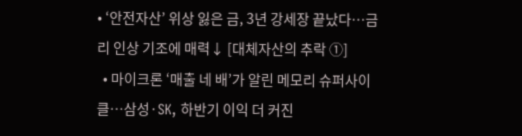• ‘안전자산’ 위상 잃은 금, 3년 강세장 끝났다…금리 인상 기조에 매력↓ [대체자산의 추락 ①]
  • 마이크론 ‘매출 네 배’가 알린 메모리 슈퍼사이클…삼성·SK, 하반기 이익 더 커진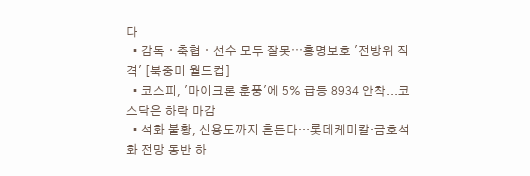다
  • 감독ㆍ축협ㆍ선수 모두 잘못⋯홍명보호 '전방위 직격' [북중미 월드컵]
  • 코스피, '마이크론 훈풍'에 5% 급등 8934 안착...코스닥은 하락 마감
  • 석화 불황, 신용도까지 흔든다…롯데케미칼·금호석화 전망 동반 하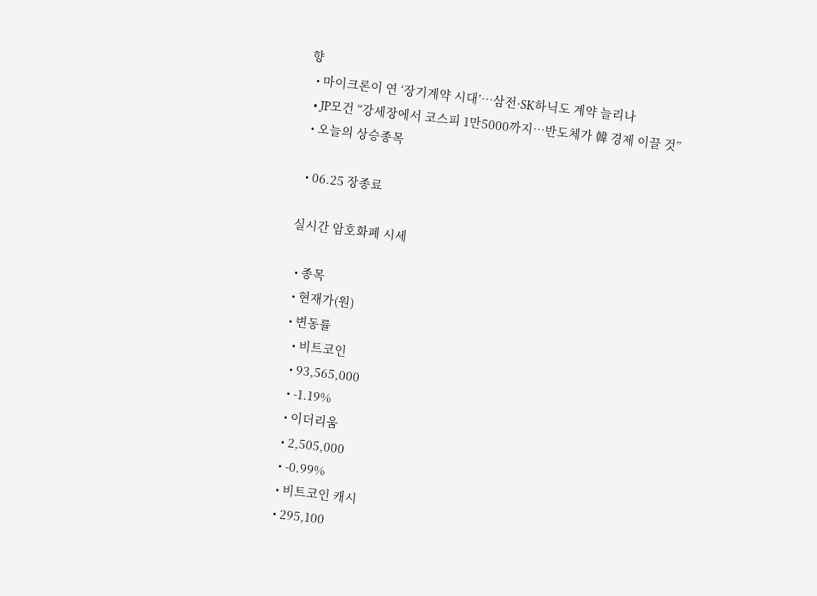향
  • 마이크론이 연 ‘장기계약 시대’…삼전·SK하닉도 계약 늘리나
  • JP모건 “강세장에서 코스피 1만5000까지⋯반도체가 韓 경제 이끌 것”
  • 오늘의 상승종목

  • 06.25 장종료

실시간 암호화폐 시세

  • 종목
  • 현재가(원)
  • 변동률
    • 비트코인
    • 93,565,000
    • -1.19%
    • 이더리움
    • 2,505,000
    • -0.99%
    • 비트코인 캐시
    • 295,100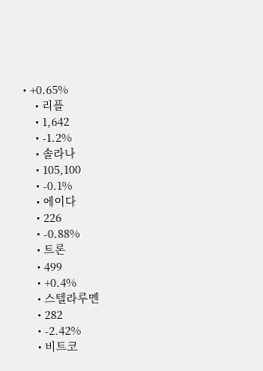• +0.65%
    • 리플
    • 1,642
    • -1.2%
    • 솔라나
    • 105,100
    • -0.1%
    • 에이다
    • 226
    • -0.88%
    • 트론
    • 499
    • +0.4%
    • 스텔라루멘
    • 282
    • -2.42%
    • 비트코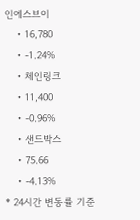인에스브이
    • 16,780
    • -1.24%
    • 체인링크
    • 11,400
    • -0.96%
    • 샌드박스
    • 75.66
    • -4.13%
* 24시간 변동률 기준